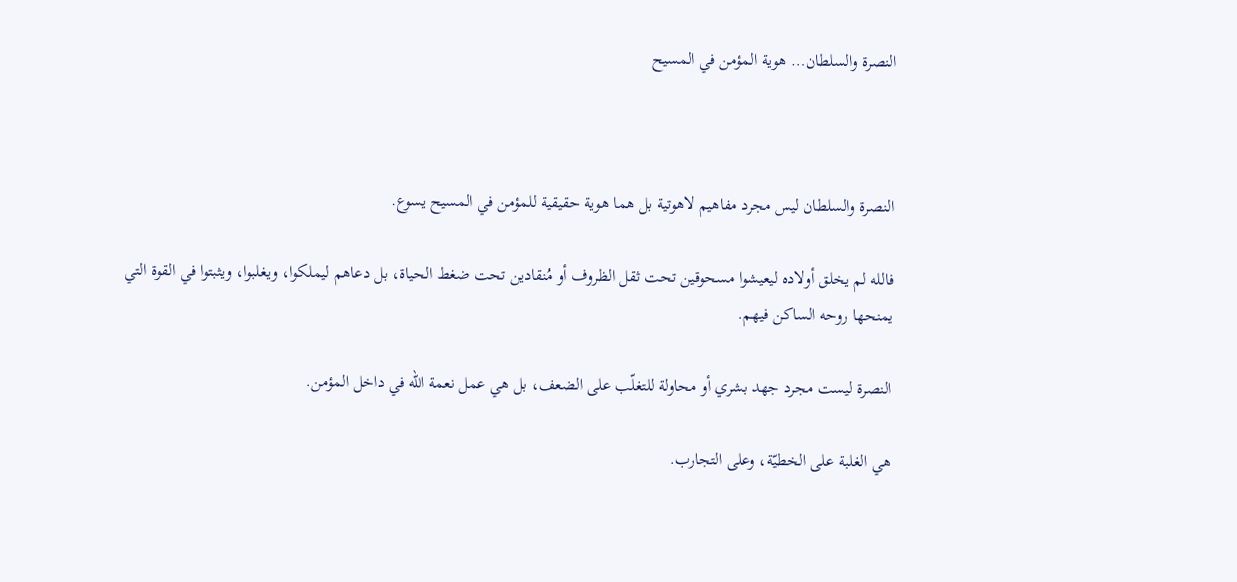النصرة والسلطان… هوية المؤمن في المسيح



النصرة والسلطان ليس مجرد مفاهيم لاهوتية بل هما هوية حقيقية للمؤمن في المسيح يسوع.

فالله لم يخلق أولاده ليعيشوا مسحوقين تحت ثقل الظروف أو مُنقادين تحت ضغط الحياة، بل دعاهم ليملكوا، ويغلبوا، ويثبتوا في القوة التي يمنحها روحه الساكن فيهم.

النصرة ليست مجرد جهد بشري أو محاولة للتغلّب على الضعف، بل هي عمل نعمة الله في داخل المؤمن.

هي الغلبة على الخطيّة، وعلى التجارب.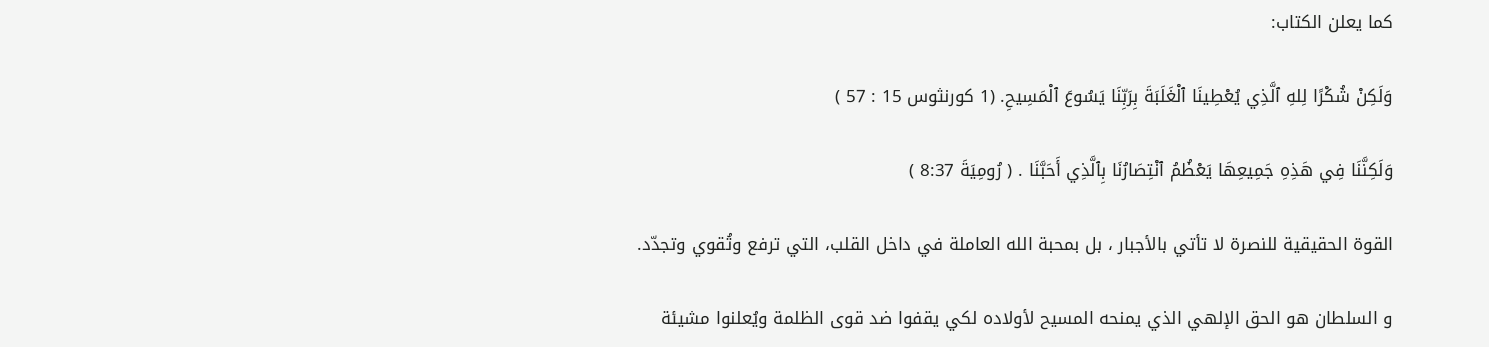كما يعلن الكتاب:

وَلَكِنْ شُكْرًا لِلهِ ٱلَّذِي يُعْطِينَا ٱلْغَلَبَةَ بِرَبِّنَا يَسُوعَ ٱلْمَسِيحِ. (1 كورنثوس 15 : 57 )

وَلَكِنَّنَا فِي هَذِهِ جَمِيعِهَا يَعْظُمُ ٱنْتِصَارُنَا بِٱلَّذِي أَحَبَّنَا . ( رُومِيَةَ 8:37 )

القوة الحقيقية للنصرة لا تأتي بالأجبار ، بل بمحبة الله العاملة في داخل القلب، التي ترفع وتُقوي وتجدّد.

و السلطان هو الحق الإلهي الذي يمنحه المسيح لأولاده لكي يقفوا ضد قوى الظلمة ويُعلنوا مشيئة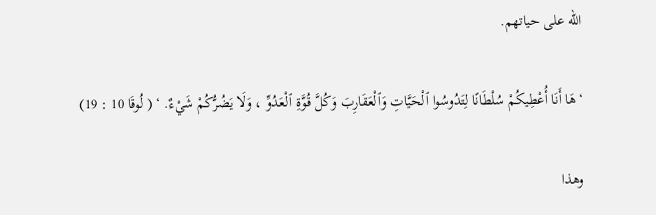الله على حياتهم.

‘هَا أَنَا أُعْطِيكُمْ سُلْطَانًا لِتَدُوسُوا ٱلْحَيَّاتِ وَٱلْعَقَارِبَ وَكُلَّ قُوَّةِ ٱلْعَدُوِّ ، وَلَا يَضُرُّكُمْ شَيْءٌ. ‘ ( لُوقَا 10 : 19)

وهذا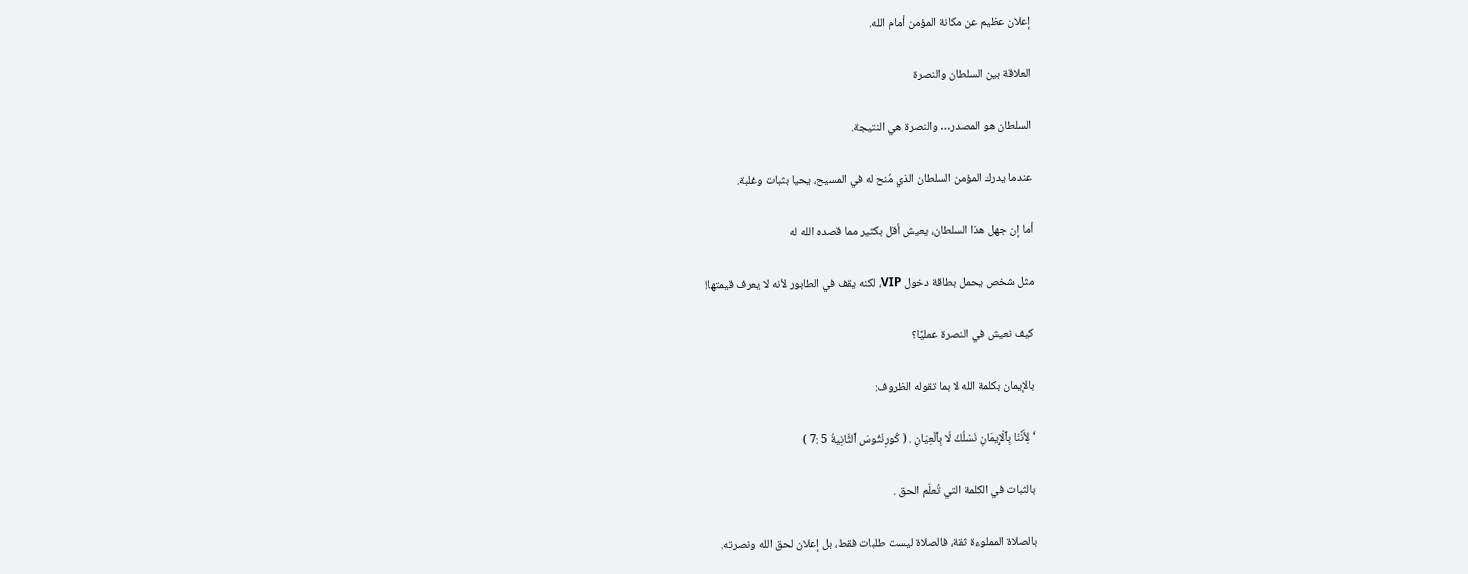إعلان عظيم عن مكانة المؤمن أمام الله.

العلاقة بين السلطان والنصرة

السلطان هو المصدر… والنصرة هي النتيجة.

عندما يدرك المؤمن السلطان الذي مُنح له في المسيح، يحيا بثبات وغلبة.

أما إن جهل هذا السلطان، يعيش أقل بكثير مما قصده الله له

مثل شخص يحمل بطاقة دخول VIP، لكنه يقف في الطابور لأنه لا يعرف قيمتها!

كيف نعيش في النصرة عمليًا؟

بالإيمان بكلمة الله لا بما تقوله الظروف:

‘لِأَنَّنَا بِٱلْإِيمَانِ نَسْلُكُ لَا بِٱلْعِيَانِ . ( كُورِنْثُوسَ ٱلثَّانِيةُ 5 :7 )

بالثبات في الكلمة التي تُعلّم الحق .

بالصلاة المملوءة ثقة، فالصلاة ليست طلبات فقط، بل إعلان لحق الله ونصرته.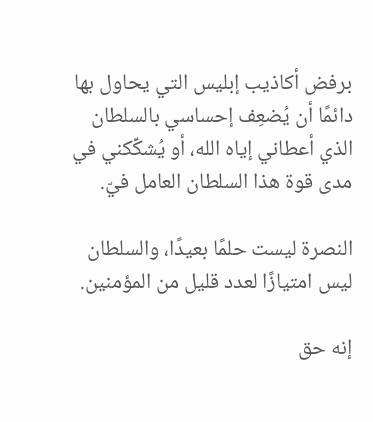برفض أكاذيب إبليس التي يحاول بها دائمًا أن يُضعِف إحساسي بالسلطان الذي أعطاني إياه الله، أو يُشكِّكني في مدى قوة هذا السلطان العامل فيّ.

النصرة ليست حلمًا بعيدًا، والسلطان ليس امتيازًا لعدد قليل من المؤمنين.

إنه حق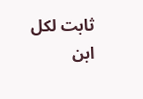ثابت لكل ابن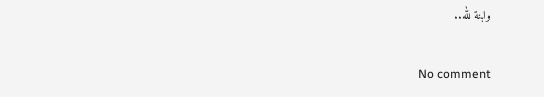وابنة لله..

No comment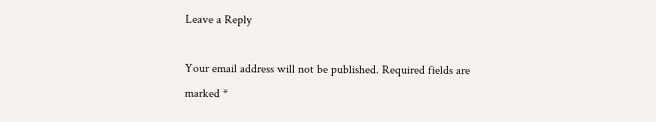Leave a Reply

Your email address will not be published. Required fields are marked *